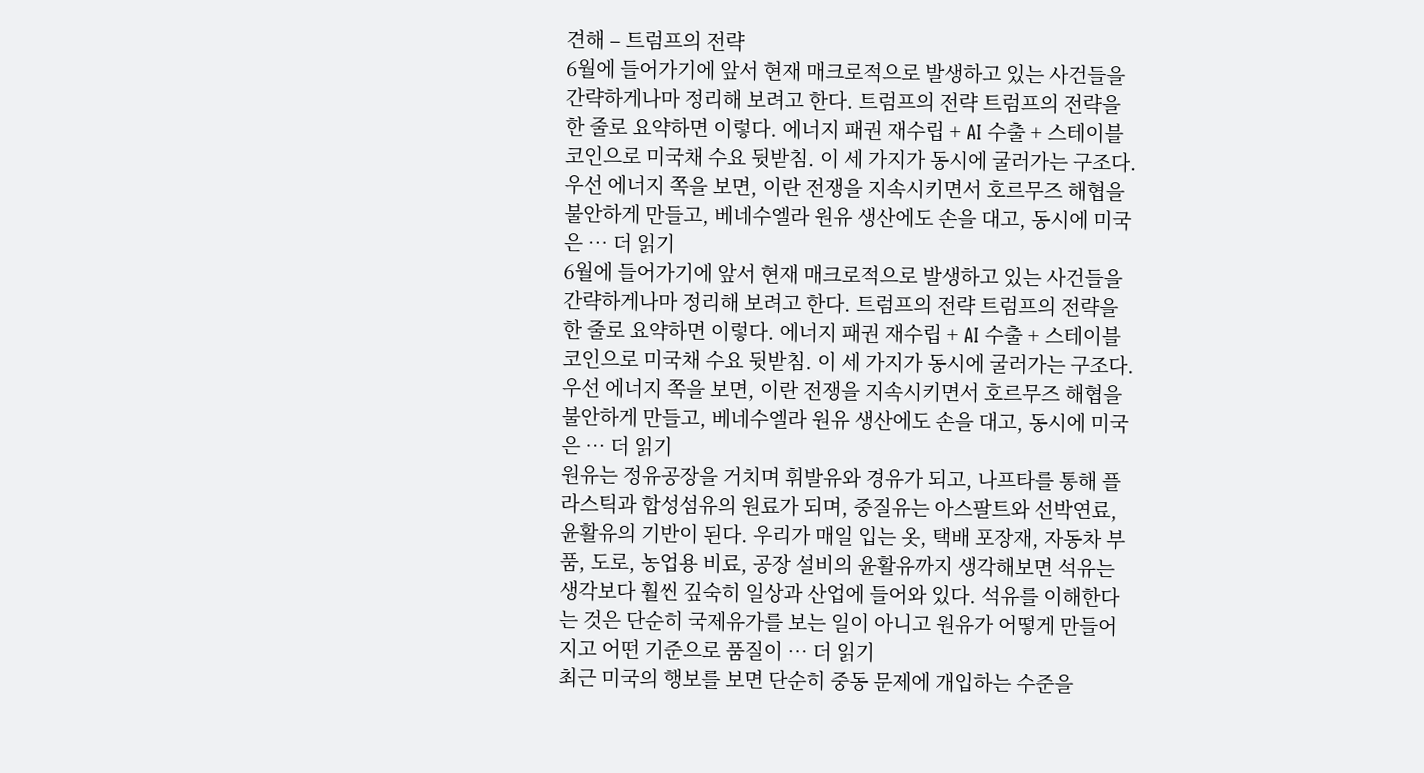견해 – 트럼프의 전략
6월에 들어가기에 앞서 현재 매크로적으로 발생하고 있는 사건들을 간략하게나마 정리해 보려고 한다. 트럼프의 전략 트럼프의 전략을 한 줄로 요약하면 이렇다. 에너지 패권 재수립 + AI 수출 + 스테이블코인으로 미국채 수요 뒷받침. 이 세 가지가 동시에 굴러가는 구조다. 우선 에너지 쪽을 보면, 이란 전쟁을 지속시키면서 호르무즈 해협을 불안하게 만들고, 베네수엘라 원유 생산에도 손을 대고, 동시에 미국은 … 더 읽기
6월에 들어가기에 앞서 현재 매크로적으로 발생하고 있는 사건들을 간략하게나마 정리해 보려고 한다. 트럼프의 전략 트럼프의 전략을 한 줄로 요약하면 이렇다. 에너지 패권 재수립 + AI 수출 + 스테이블코인으로 미국채 수요 뒷받침. 이 세 가지가 동시에 굴러가는 구조다. 우선 에너지 쪽을 보면, 이란 전쟁을 지속시키면서 호르무즈 해협을 불안하게 만들고, 베네수엘라 원유 생산에도 손을 대고, 동시에 미국은 … 더 읽기
원유는 정유공장을 거치며 휘발유와 경유가 되고, 나프타를 통해 플라스틱과 합성섬유의 원료가 되며, 중질유는 아스팔트와 선박연료, 윤활유의 기반이 된다. 우리가 매일 입는 옷, 택배 포장재, 자동차 부품, 도로, 농업용 비료, 공장 설비의 윤활유까지 생각해보면 석유는 생각보다 훨씬 깊숙히 일상과 산업에 들어와 있다. 석유를 이해한다는 것은 단순히 국제유가를 보는 일이 아니고 원유가 어떻게 만들어지고 어떤 기준으로 품질이 … 더 읽기
최근 미국의 행보를 보면 단순히 중동 문제에 개입하는 수준을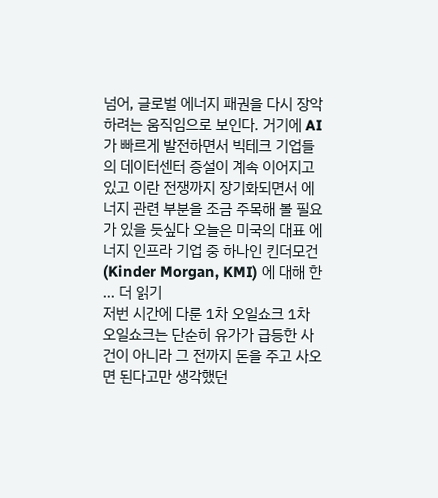넘어, 글로벌 에너지 패권을 다시 장악하려는 움직임으로 보인다. 거기에 AI가 빠르게 발전하면서 빅테크 기업들의 데이터센터 증설이 계속 이어지고 있고 이란 전쟁까지 장기화되면서 에너지 관련 부분을 조금 주목해 볼 필요가 있을 듯싶다 오늘은 미국의 대표 에너지 인프라 기업 중 하나인 킨더모건 (Kinder Morgan, KMI) 에 대해 한 … 더 읽기
저번 시간에 다룬 1차 오일쇼크 1차 오일쇼크는 단순히 유가가 급등한 사건이 아니라 그 전까지 돈을 주고 사오면 된다고만 생각했던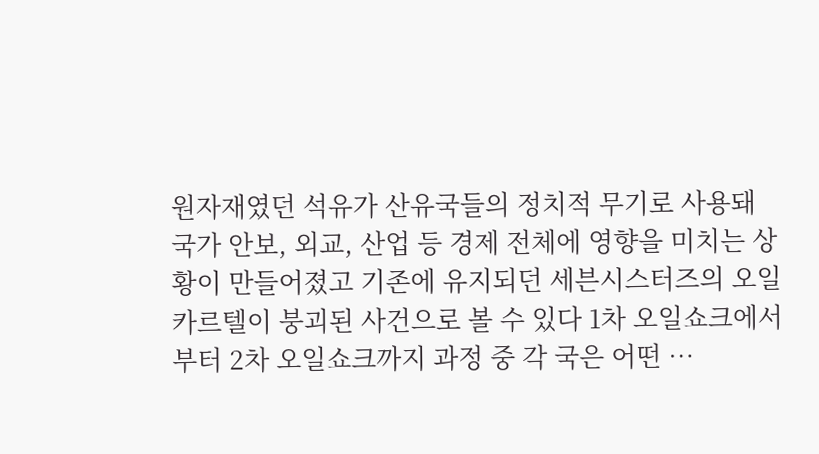원자재였던 석유가 산유국들의 정치적 무기로 사용돼 국가 안보, 외교, 산업 등 경제 전체에 영향을 미치는 상황이 만들어졌고 기존에 유지되던 세븐시스터즈의 오일 카르텔이 붕괴된 사건으로 볼 수 있다 1차 오일쇼크에서부터 2차 오일쇼크까지 과정 중 각 국은 어떤 …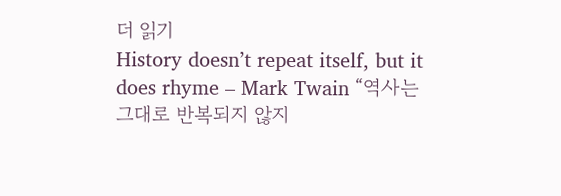더 읽기
History doesn’t repeat itself, but it does rhyme – Mark Twain “역사는 그대로 반복되지 않지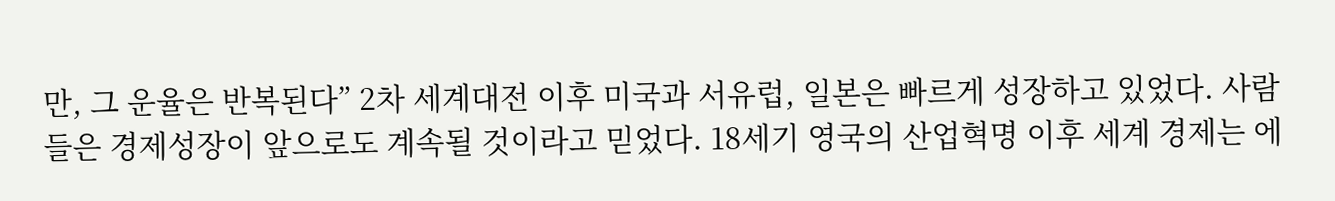만, 그 운율은 반복된다” 2차 세계대전 이후 미국과 서유럽, 일본은 빠르게 성장하고 있었다. 사람들은 경제성장이 앞으로도 계속될 것이라고 믿었다. 18세기 영국의 산업혁명 이후 세계 경제는 에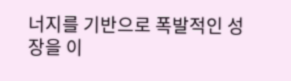너지를 기반으로 폭발적인 성장을 이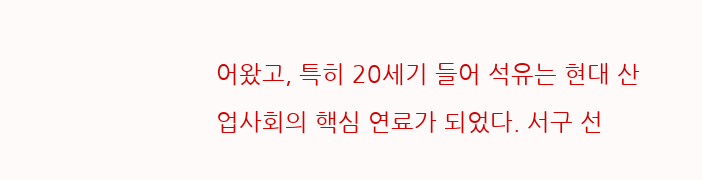어왔고, 특히 20세기 들어 석유는 현대 산업사회의 핵심 연료가 되었다. 서구 선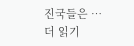진국들은 … 더 읽기